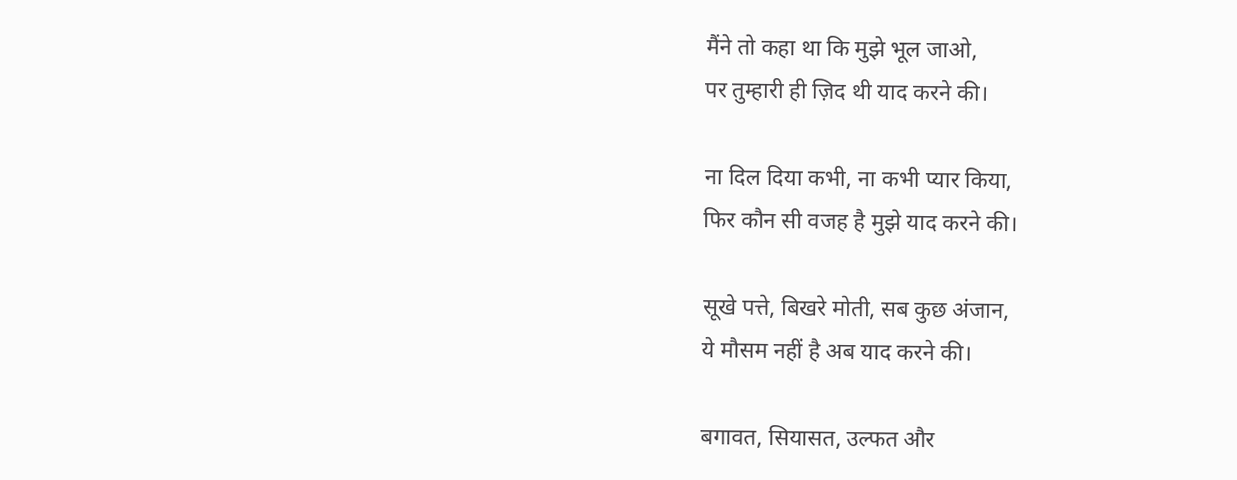मैंने तो कहा था कि मुझे भूल जाओ,
पर तुम्हारी ही ज़िद थी याद करने की।

ना दिल दिया कभी, ना कभी प्यार किया,
फिर कौन सी वजह है मुझे याद करने की।

सूखे पत्ते, बिखरे मोती, सब कुछ अंजान,
ये मौसम नहीं है अब याद करने की।

बगावत, सियासत, उल्फत और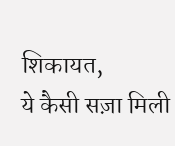शिकायत,
ये कैसी सज़ा मिली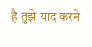है तुझे याद करने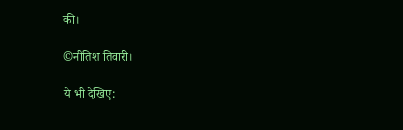की।

©नीतिश तिवारी।

ये भी देखिए: